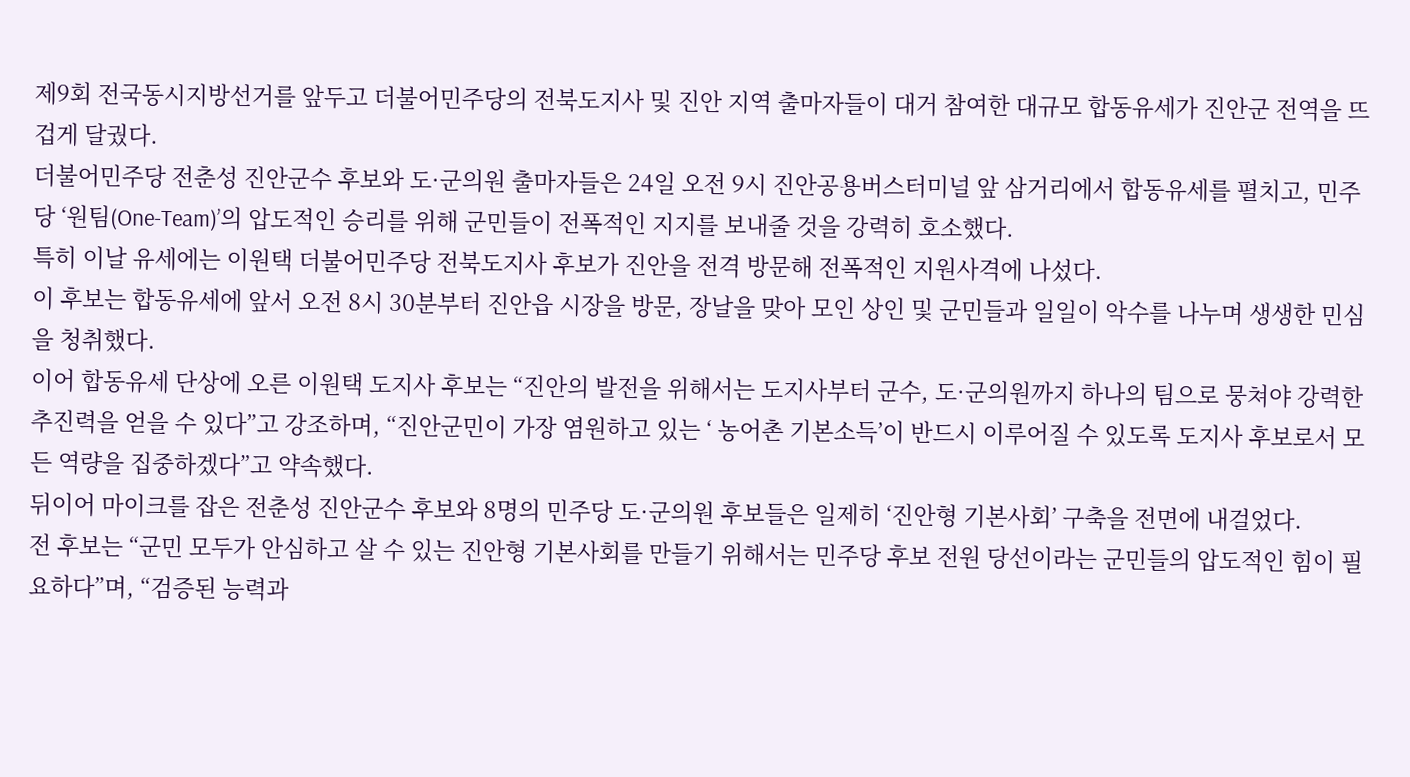제9회 전국동시지방선거를 앞두고 더불어민주당의 전북도지사 및 진안 지역 출마자들이 대거 참여한 대규모 합동유세가 진안군 전역을 뜨겁게 달궜다.
더불어민주당 전춘성 진안군수 후보와 도·군의원 출마자들은 24일 오전 9시 진안공용버스터미널 앞 삼거리에서 합동유세를 펼치고, 민주당 ‘원팀(One-Team)’의 압도적인 승리를 위해 군민들이 전폭적인 지지를 보내줄 것을 강력히 호소했다.
특히 이날 유세에는 이원택 더불어민주당 전북도지사 후보가 진안을 전격 방문해 전폭적인 지원사격에 나섰다.
이 후보는 합동유세에 앞서 오전 8시 30분부터 진안읍 시장을 방문, 장날을 맞아 모인 상인 및 군민들과 일일이 악수를 나누며 생생한 민심을 청취했다.
이어 합동유세 단상에 오른 이원택 도지사 후보는 “진안의 발전을 위해서는 도지사부터 군수, 도·군의원까지 하나의 팀으로 뭉쳐야 강력한 추진력을 얻을 수 있다”고 강조하며, “진안군민이 가장 염원하고 있는 ‘ 농어촌 기본소득’이 반드시 이루어질 수 있도록 도지사 후보로서 모든 역량을 집중하겠다”고 약속했다.
뒤이어 마이크를 잡은 전춘성 진안군수 후보와 8명의 민주당 도·군의원 후보들은 일제히 ‘진안형 기본사회’ 구축을 전면에 내걸었다.
전 후보는 “군민 모두가 안심하고 살 수 있는 진안형 기본사회를 만들기 위해서는 민주당 후보 전원 당선이라는 군민들의 압도적인 힘이 필요하다”며, “검증된 능력과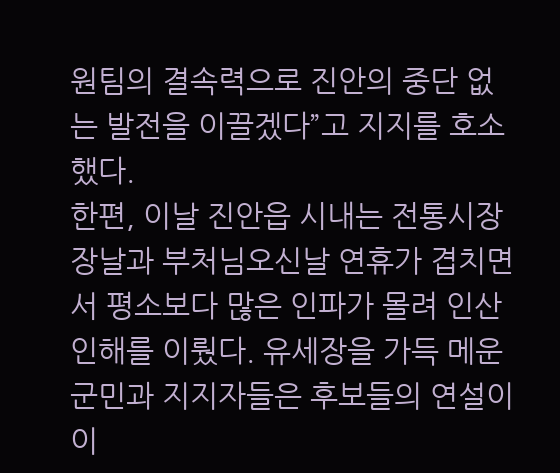원팀의 결속력으로 진안의 중단 없는 발전을 이끌겠다”고 지지를 호소했다.
한편, 이날 진안읍 시내는 전통시장 장날과 부처님오신날 연휴가 겹치면서 평소보다 많은 인파가 몰려 인산인해를 이뤘다. 유세장을 가득 메운 군민과 지지자들은 후보들의 연설이 이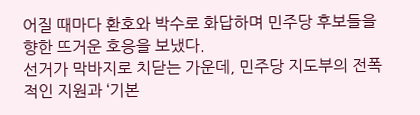어질 때마다 환호와 박수로 화답하며 민주당 후보들을 향한 뜨거운 호응을 보냈다.
선거가 막바지로 치닫는 가운데, 민주당 지도부의 전폭적인 지원과 ‘기본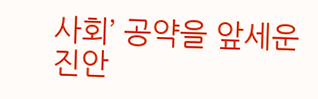사회’ 공약을 앞세운 진안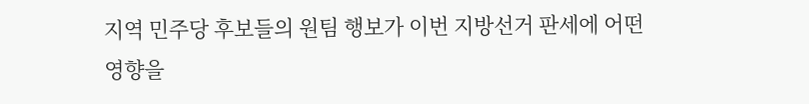지역 민주당 후보들의 원팀 행보가 이번 지방선거 판세에 어떤 영향을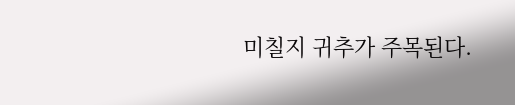미칠지 귀추가 주목된다.